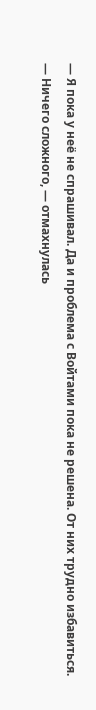— Я пока у неё не спрашивал. Да и проблема с Войтами пока не решена. От них трудно избавиться.
— Ничего сложного, — отмахнулась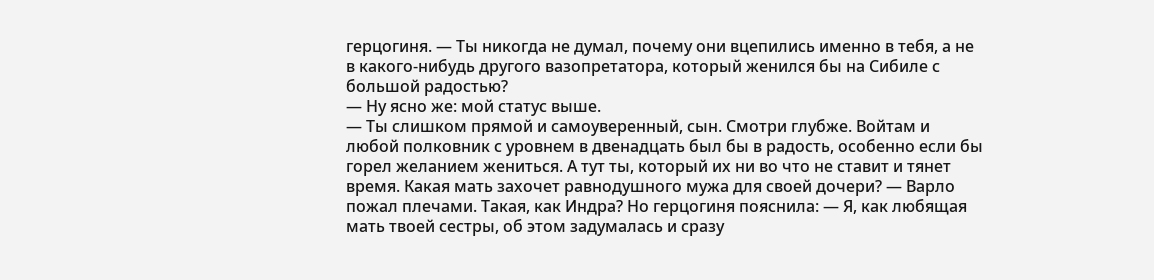герцогиня. — Ты никогда не думал, почему они вцепились именно в тебя, а не в какого-нибудь другого вазопретатора, который женился бы на Сибиле с большой радостью?
— Ну ясно же: мой статус выше.
— Ты слишком прямой и самоуверенный, сын. Смотри глубже. Войтам и любой полковник с уровнем в двенадцать был бы в радость, особенно если бы горел желанием жениться. А тут ты, который их ни во что не ставит и тянет время. Какая мать захочет равнодушного мужа для своей дочери? — Варло пожал плечами. Такая, как Индра? Но герцогиня пояснила: — Я, как любящая мать твоей сестры, об этом задумалась и сразу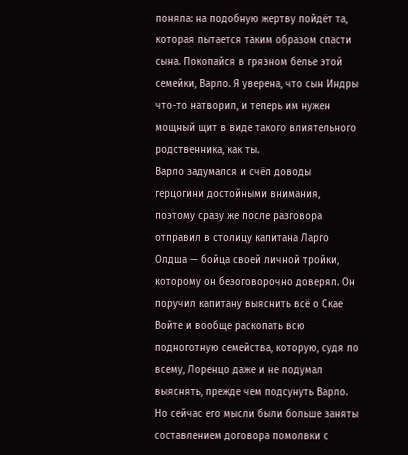поняла: на подобную жертву пойдёт та, которая пытается таким образом спасти сына. Покопайся в грязном белье этой семейки, Варло. Я уверена, что сын Индры что-то натворил, и теперь им нужен мощный щит в виде такого влиятельного родственника, как ты.
Варло задумался и счёл доводы герцогини достойными внимания, поэтому сразу же после разговора отправил в столицу капитана Ларго Олдша — бойца своей личной тройки, которому он безоговорочно доверял. Он поручил капитану выяснить всё о Скае Войте и вообще раскопать всю подноготную семейства, которую, судя по всему, Лоренцо даже и не подумал выяснять, прежде чем подсунуть Варло.
Но сейчас его мысли были больше заняты составлением договора помолвки с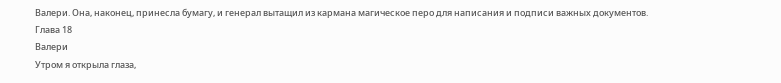Валери. Она, наконец, принесла бумагу, и генерал вытащил из кармана магическое перо для написания и подписи важных документов.
Глава 18
Валери
Утром я открыла глаза,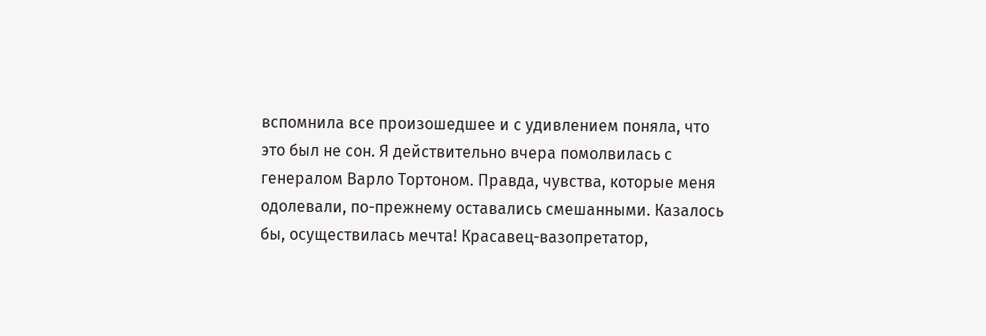вспомнила все произошедшее и с удивлением поняла, что это был не сон. Я действительно вчера помолвилась с генералом Варло Тортоном. Правда, чувства, которые меня одолевали, по-прежнему оставались смешанными. Казалось бы, осуществилась мечта! Красавец-вазопретатор,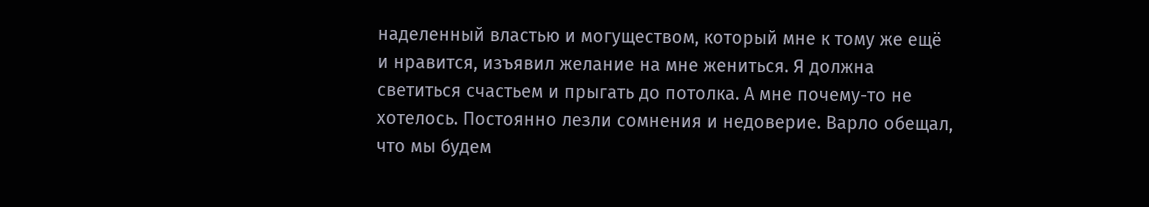наделенный властью и могуществом, который мне к тому же ещё и нравится, изъявил желание на мне жениться. Я должна светиться счастьем и прыгать до потолка. А мне почему-то не хотелось. Постоянно лезли сомнения и недоверие. Варло обещал, что мы будем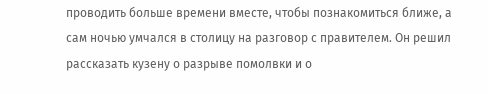проводить больше времени вместе, чтобы познакомиться ближе, а сам ночью умчался в столицу на разговор с правителем. Он решил рассказать кузену о разрыве помолвки и о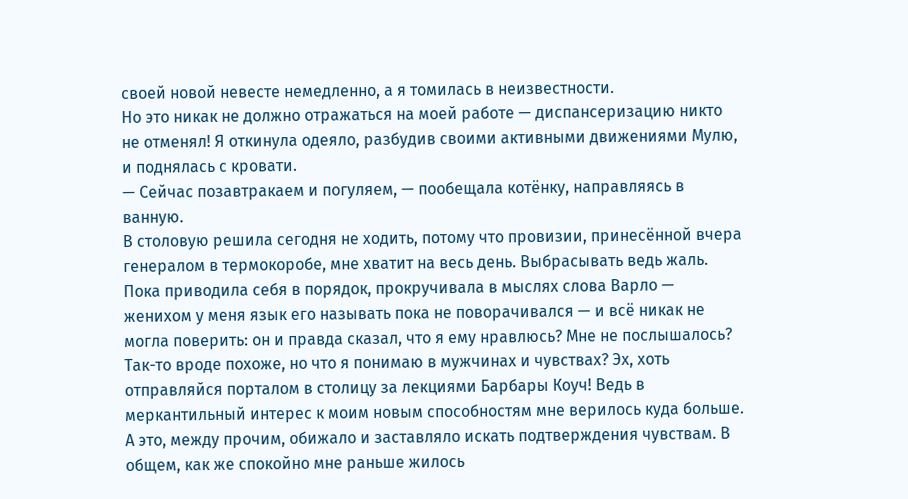своей новой невесте немедленно, а я томилась в неизвестности.
Но это никак не должно отражаться на моей работе — диспансеризацию никто не отменял! Я откинула одеяло, разбудив своими активными движениями Мулю, и поднялась с кровати.
— Сейчас позавтракаем и погуляем, — пообещала котёнку, направляясь в ванную.
В столовую решила сегодня не ходить, потому что провизии, принесённой вчера генералом в термокоробе, мне хватит на весь день. Выбрасывать ведь жаль.
Пока приводила себя в порядок, прокручивала в мыслях слова Варло — женихом у меня язык его называть пока не поворачивался — и всё никак не могла поверить: он и правда сказал, что я ему нравлюсь? Мне не послышалось? Так-то вроде похоже, но что я понимаю в мужчинах и чувствах? Эх, хоть отправляйся порталом в столицу за лекциями Барбары Коуч! Ведь в меркантильный интерес к моим новым способностям мне верилось куда больше. А это, между прочим, обижало и заставляло искать подтверждения чувствам. В общем, как же спокойно мне раньше жилось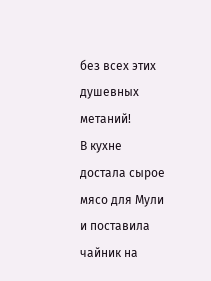без всех этих душевных метаний!
В кухне достала сырое мясо для Мули и поставила чайник на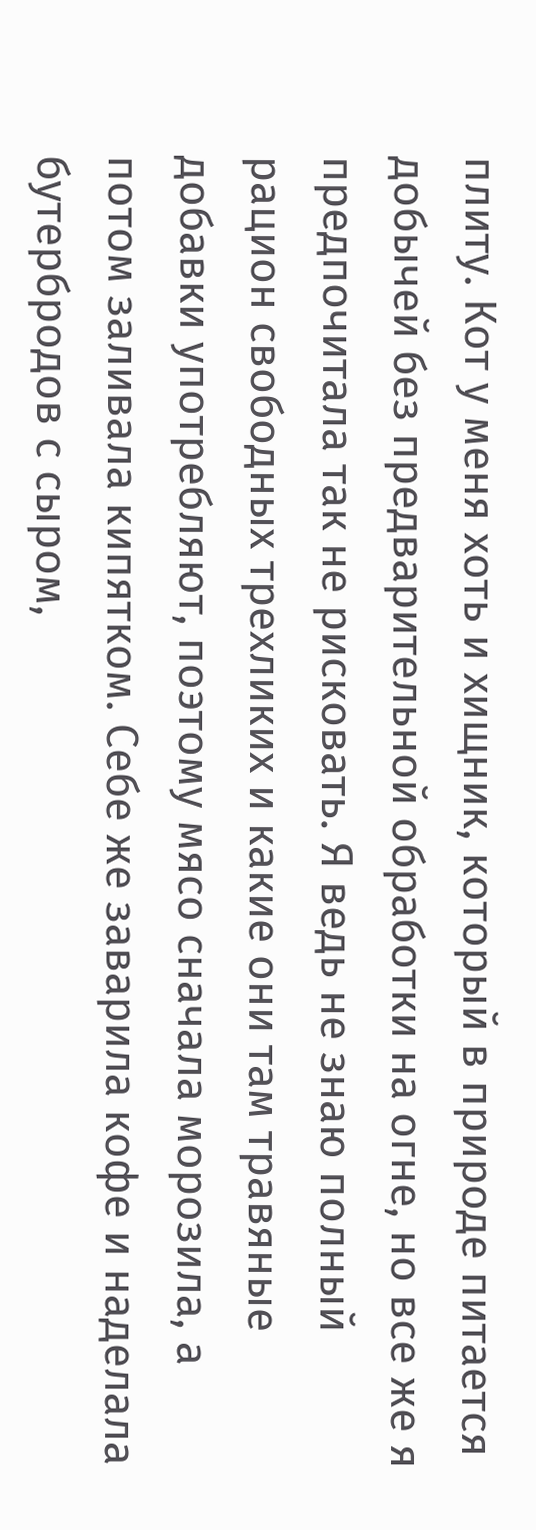плиту. Кот у меня хоть и хищник, который в природе питается добычей без предварительной обработки на огне, но все же я предпочитала так не рисковать. Я ведь не знаю полный рацион свободных трехликих и какие они там травяные добавки употребляют, поэтому мясо сначала морозила, а потом заливала кипятком. Себе же заварила кофе и наделала бутербродов с сыром,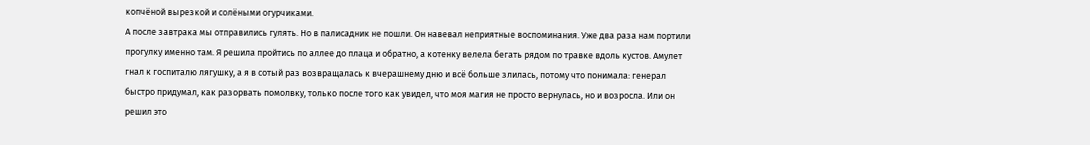копчёной вырезкой и солёными огурчиками.
А после завтрака мы отправились гулять. Но в палисадник не пошли. Он навевал неприятные воспоминания. Уже два раза нам портили прогулку именно там. Я решила пройтись по аллее до плаца и обратно, а котенку велела бегать рядом по травке вдоль кустов. Амулет гнал к госпиталю лягушку, а я в сотый раз возвращалась к вчерашнему дню и всё больше злилась, потому что понимала: генерал быстро придумал, как разорвать помолвку, только после того как увидел, что моя магия не просто вернулась, но и возросла. Или он решил это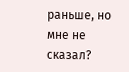раньше, но мне не сказал?